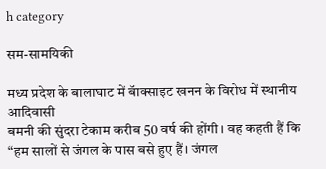h category

सम-सामयिकी

मध्य प्रदेश के बालाघाट में बॅाक्साइट खनन के विरोध में स्थानीय आदिवासी
बमनी की सुंदरा टेकाम करीब 50 वर्ष की होंगी। वह कहती हैं कि “हम सालों से जंगल के पास बसे हुए हैं। जंगल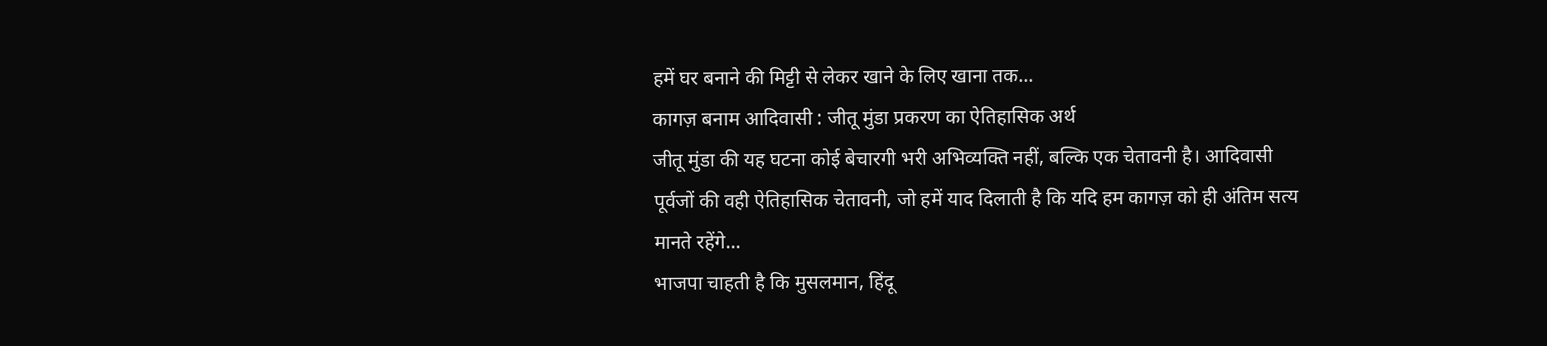हमें घर बनाने की मिट्टी से लेकर खाने के लिए खाना तक...
कागज़ बनाम आदिवासी : जीतू मुंडा प्रकरण का ऐतिहासिक अर्थ
जीतू मुंडा की यह घटना कोई बेचारगी भरी अभिव्यक्ति नहीं, बल्कि एक चेतावनी है। आदिवासी पूर्वजों की वही ऐतिहासिक चेतावनी, जो हमें याद दिलाती है कि यदि हम कागज़ को ही अंतिम सत्य मानते रहेंगे...
भाजपा चाहती है कि मुसलमान, हिंदू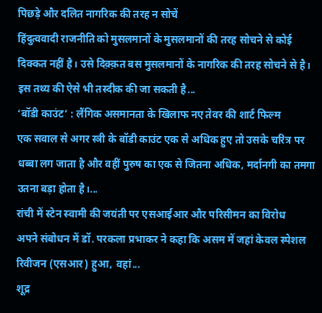पिछड़े और दलित नागरिक की तरह न सोचें
हिंदुत्ववादी राजनीति को मुसलमानों के मुसलमानों की तरह सोचने से कोई दिक्कत नहीं है। उसे दिक़्क़त बस मुसलमानों के नागरिक की तरह सोचने से है। इस तथ्य की ऐसे भी तस्दीक की जा सकती है...
‘बॉडी काउंट’ : लैंगिक असमानता के खिलाफ नए तेवर की शार्ट फिल्म
एक सवाल से अगर स्त्री के बॉडी काउंट एक से अधिक हुए तो उसके चरित्र पर धब्बा लग जाता है और वहीं पुरुष का एक से जितना अधिक, मर्दानगी का तमगा उतना बड़ा होता है।...
रांची में स्टेन स्वामी की जयंती पर एसआईआर और परिसीमन का विरोध
अपने संबोधन में डॉ. परकला प्रभाकर ने कहा कि असम में जहां केवल स्पेशल रिवीजन (एसआर) हुआ, वहां...
शूद्र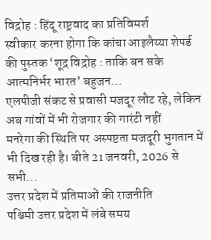विद्रोह : हिंदू राष्ट्रवाद का प्रतिविमर्श
स्वीकार करना होगा कि कांचा आइलैय्या शेपर्ड की पुस्तक ‘शूद्र विद्रोह : ताकि बन सके आत्मनिर्भर भारत’ बहुजन...
एलपीजी संकट से प्रवासी मजदूर लौट रहे, लेकिन अब गांवों में भी रोजगार की गारंटी नहीं
मनरेगा की स्थिति पर अस्पष्टता मजदूरी भुगतान में भी दिख रही है। बीते 21 जनवरी, 2026 से सभी...
उत्तर प्रदेश में प्रतिमाओं की राजनीति
पश्चिमी उत्तर प्रदेश में लंबे समय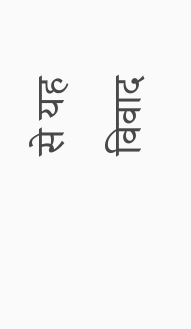से यह विवाद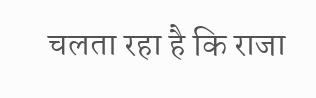चलता रहा है कि राजा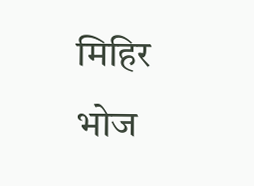मिहिर भोज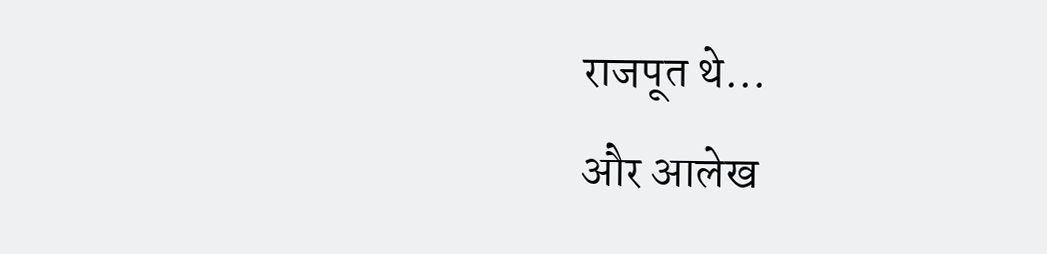राजपूत थे...
और आलेख